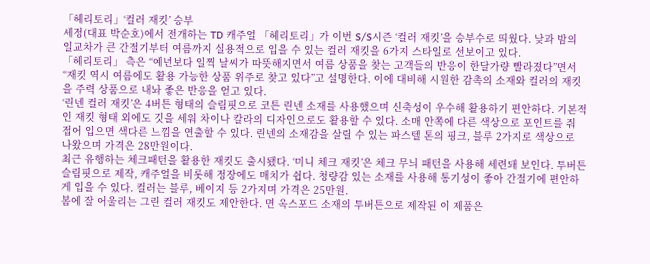「헤리토리」‘컬러 재킷’ 승부
세정(대표 박순호)에서 전개하는 TD 캐주얼 「헤리토리」가 이번 S/S시즌 ‘컬러 재킷’을 승부수로 띄웠다. 낮과 밤의 일교차가 큰 간절기부터 여름까지 실용적으로 입을 수 있는 컬러 재킷을 6가지 스타일로 선보이고 있다.
「헤리토리」 측은 “예년보다 일찍 날씨가 따뜻해지면서 여름 상품을 찾는 고객들의 반응이 한달가량 빨라졌다”면서 “재킷 역시 여름에도 활용 가능한 상품 위주로 찾고 있다”고 설명한다. 이에 대비해 시원한 감촉의 소재와 컬러의 재킷을 주력 상품으로 내놔 좋은 반응을 얻고 있다.
‘린넨 컬러 재킷’은 4버튼 형태의 슬림핏으로 코튼 린넨 소재를 사용했으며 신축성이 우수해 활용하기 편안하다. 기본적인 재킷 형태 외에도 깃을 세워 차이나 칼라의 디자인으로도 활용할 수 있다. 소매 안쪽에 다른 색상으로 포인트를 줘 접어 입으면 색다른 느낌을 연출할 수 있다. 린넨의 소재감을 살릴 수 있는 파스텔 톤의 핑크, 블루 2가지로 색상으로 나왔으며 가격은 28만원이다.
최근 유행하는 체크패턴을 활용한 재킷도 출시됐다. ‘미니 체크 재킷’은 체크 무늬 패턴을 사용해 세련돼 보인다. 투버튼 슬림핏으로 제작, 캐주얼을 비롯해 정장에도 매치가 쉽다. 청량감 있는 소재를 사용해 통기성이 좋아 간절기에 편안하게 입을 수 있다. 컬러는 블루, 베이지 등 2가지며 가격은 25만원.
봄에 잘 어울리는 그린 컬러 재킷도 제안한다. 면 옥스포드 소재의 투버튼으로 제작된 이 제품은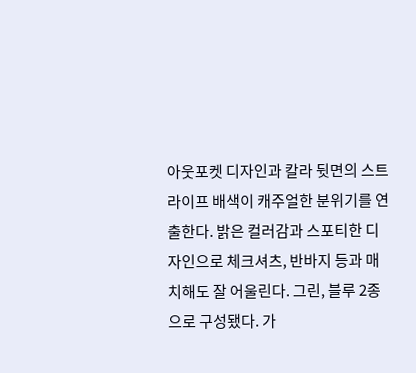아웃포켓 디자인과 칼라 뒷면의 스트라이프 배색이 캐주얼한 분위기를 연출한다. 밝은 컬러감과 스포티한 디자인으로 체크셔츠, 반바지 등과 매치해도 잘 어울린다. 그린, 블루 2종으로 구성됐다. 가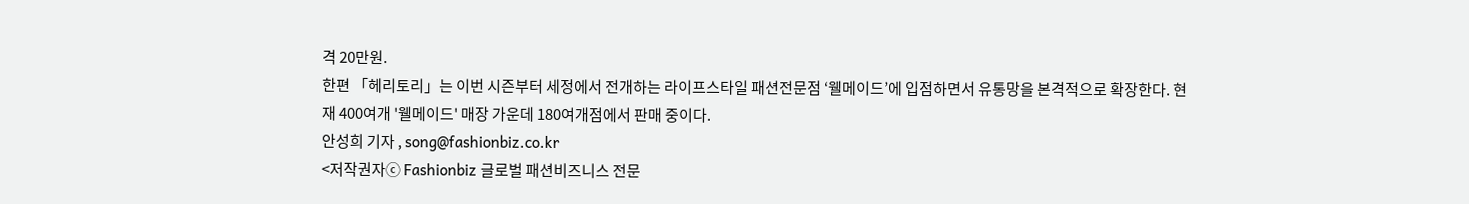격 20만원.
한편 「헤리토리」는 이번 시즌부터 세정에서 전개하는 라이프스타일 패션전문점 ‘웰메이드’에 입점하면서 유통망을 본격적으로 확장한다. 현재 400여개 '웰메이드' 매장 가운데 180여개점에서 판매 중이다.
안성희 기자 , song@fashionbiz.co.kr
<저작권자ⓒ Fashionbiz 글로벌 패션비즈니스 전문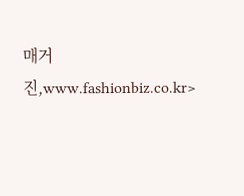매거진,www.fashionbiz.co.kr>